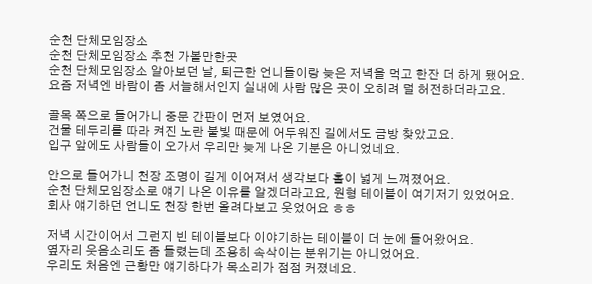순천 단체모임장소
순천 단체모임장소 추천 가볼만한곳
순천 단체모임장소 알아보던 날, 퇴근한 언니들이랑 늦은 저녁을 먹고 한잔 더 하게 됐어요.
요즘 저녁엔 바람이 좀 서늘해서인지 실내에 사람 많은 곳이 오히려 덜 허전하더라고요.

골목 쪽으로 들어가니 중문 간판이 먼저 보였어요.
건물 테두리를 따라 켜진 노란 불빛 때문에 어두워진 길에서도 금방 찾았고요.
입구 앞에도 사람들이 오가서 우리만 늦게 나온 기분은 아니었네요.

안으로 들어가니 천장 조명이 길게 이어져서 생각보다 홀이 넓게 느껴졌어요.
순천 단체모임장소로 얘기 나온 이유를 알겠더라고요, 원형 테이블이 여기저기 있었어요.
회사 얘기하던 언니도 천장 한번 올려다보고 웃었어요 ㅎㅎ

저녁 시간이어서 그런지 빈 테이블보다 이야기하는 테이블이 더 눈에 들어왔어요.
옆자리 웃음소리도 좀 들렸는데 조용히 속삭이는 분위기는 아니었어요.
우리도 처음엔 근황만 얘기하다가 목소리가 점점 커졌네요.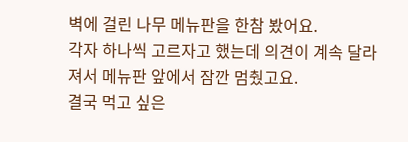벽에 걸린 나무 메뉴판을 한참 봤어요.
각자 하나씩 고르자고 했는데 의견이 계속 달라져서 메뉴판 앞에서 잠깐 멈췄고요.
결국 먹고 싶은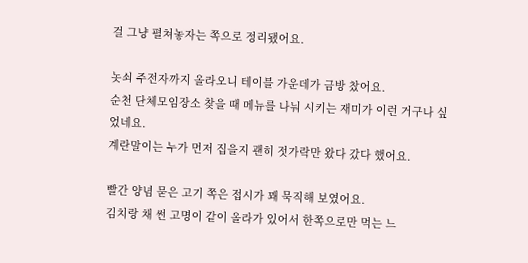걸 그냥 펼쳐놓자는 쪽으로 정리됐어요.

놋쇠 주전자까지 올라오니 테이블 가운데가 금방 찼어요.
순천 단체모임장소 찾을 때 메뉴를 나눠 시키는 재미가 이런 거구나 싶었네요.
계란말이는 누가 먼저 집을지 괜히 젓가락만 왔다 갔다 했어요.

빨간 양념 묻은 고기 쪽은 접시가 꽤 묵직해 보였어요.
김치랑 채 썬 고명이 같이 올라가 있어서 한쪽으로만 먹는 느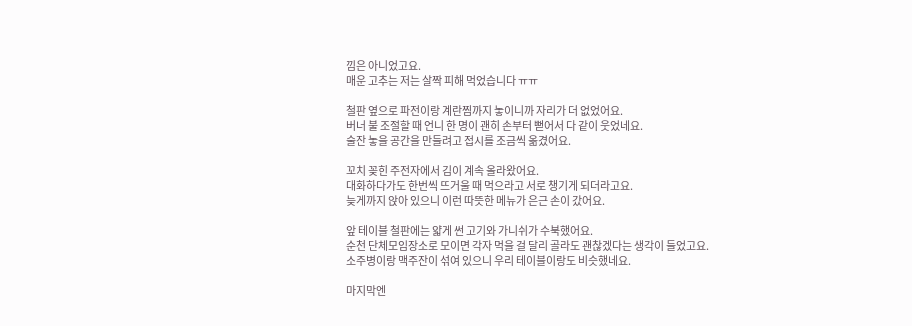낌은 아니었고요.
매운 고추는 저는 살짝 피해 먹었습니다 ㅠㅠ

철판 옆으로 파전이랑 계란찜까지 놓이니까 자리가 더 없었어요.
버너 불 조절할 때 언니 한 명이 괜히 손부터 뻗어서 다 같이 웃었네요.
술잔 놓을 공간을 만들려고 접시를 조금씩 옮겼어요.

꼬치 꽂힌 주전자에서 김이 계속 올라왔어요.
대화하다가도 한번씩 뜨거울 때 먹으라고 서로 챙기게 되더라고요.
늦게까지 앉아 있으니 이런 따뜻한 메뉴가 은근 손이 갔어요.

앞 테이블 철판에는 얇게 썬 고기와 가니쉬가 수북했어요.
순천 단체모임장소로 모이면 각자 먹을 걸 달리 골라도 괜찮겠다는 생각이 들었고요.
소주병이랑 맥주잔이 섞여 있으니 우리 테이블이랑도 비슷했네요.

마지막엔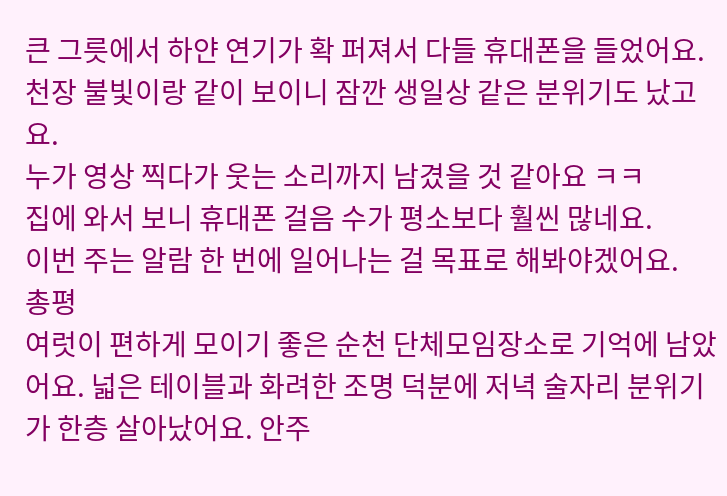큰 그릇에서 하얀 연기가 확 퍼져서 다들 휴대폰을 들었어요.
천장 불빛이랑 같이 보이니 잠깐 생일상 같은 분위기도 났고요.
누가 영상 찍다가 웃는 소리까지 남겼을 것 같아요 ㅋㅋ
집에 와서 보니 휴대폰 걸음 수가 평소보다 훨씬 많네요.
이번 주는 알람 한 번에 일어나는 걸 목표로 해봐야겠어요.
총평
여럿이 편하게 모이기 좋은 순천 단체모임장소로 기억에 남았어요. 넓은 테이블과 화려한 조명 덕분에 저녁 술자리 분위기가 한층 살아났어요. 안주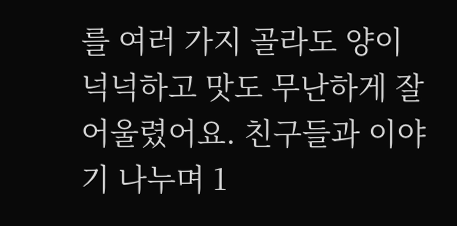를 여러 가지 골라도 양이 넉넉하고 맛도 무난하게 잘 어울렸어요. 친구들과 이야기 나누며 1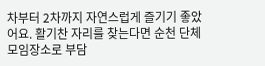차부터 2차까지 자연스럽게 즐기기 좋았어요. 활기찬 자리를 찾는다면 순천 단체모임장소로 부담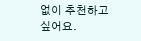없이 추천하고 싶어요.